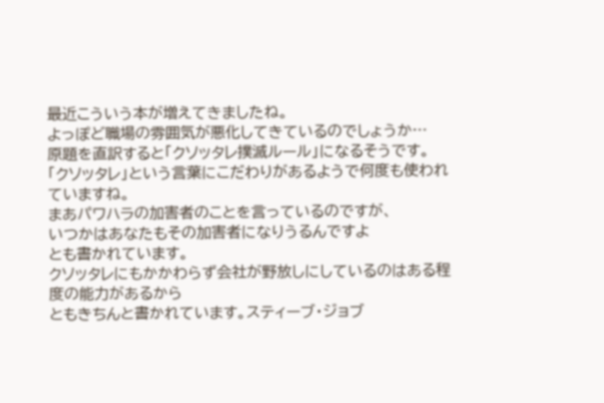最近こういう本が増えてきましたね。
よっぽど職場の雰囲気が悪化してきているのでしょうか…
原題を直訳すると「クソッタレ撲滅ルール」になるそうです。
「クソッタレ」という言葉にこだわりがあるようで何度も使われていますね。
まあパワハラの加害者のことを言っているのですが、
いつかはあなたもその加害者になりうるんですよ
とも書かれています。
クソッタレにもかかわらず会社が野放しにしているのはある程度の能力があるから
ともきちんと書かれています。スティーブ・ジョブ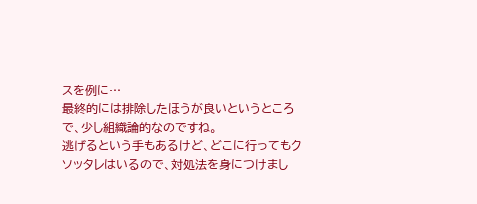スを例に…
最終的には排除したほうが良いというところで、少し組織論的なのですね。
逃げるという手もあるけど、どこに行ってもクソッタレはいるので、対処法を身につけまし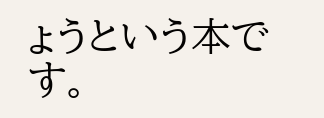ょうという本です。